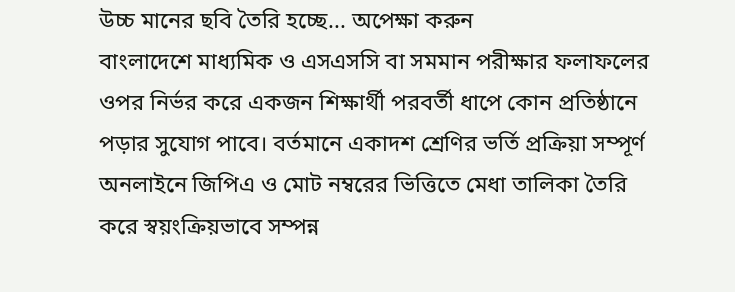উচ্চ মানের ছবি তৈরি হচ্ছে... অপেক্ষা করুন
বাংলাদেশে মাধ্যমিক ও এসএসসি বা সমমান পরীক্ষার ফলাফলের ওপর নির্ভর করে একজন শিক্ষার্থী পরবর্তী ধাপে কোন প্রতিষ্ঠানে পড়ার সুযোগ পাবে। বর্তমানে একাদশ শ্রেণির ভর্তি প্রক্রিয়া সম্পূর্ণ অনলাইনে জিপিএ ও মোট নম্বরের ভিত্তিতে মেধা তালিকা তৈরি করে স্বয়ংক্রিয়ভাবে সম্পন্ন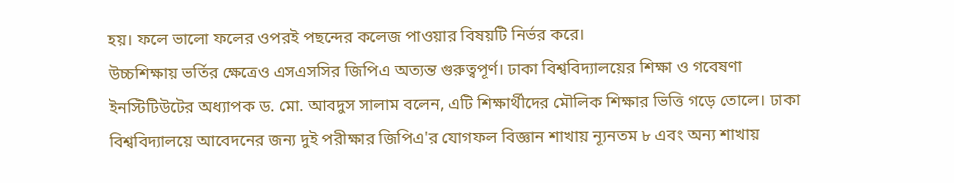হয়। ফলে ভালো ফলের ওপরই পছন্দের কলেজ পাওয়ার বিষয়টি নির্ভর করে।
উচ্চশিক্ষায় ভর্তির ক্ষেত্রেও এসএসসির জিপিএ অত্যন্ত গুরুত্বপূর্ণ। ঢাকা বিশ্ববিদ্যালয়ের শিক্ষা ও গবেষণা ইনস্টিটিউটের অধ্যাপক ড. মো. আবদুস সালাম বলেন, এটি শিক্ষার্থীদের মৌলিক শিক্ষার ভিত্তি গড়ে তোলে। ঢাকা বিশ্ববিদ্যালয়ে আবেদনের জন্য দুই পরীক্ষার জিপিএ'র যোগফল বিজ্ঞান শাখায় ন্যূনতম ৮ এবং অন্য শাখায়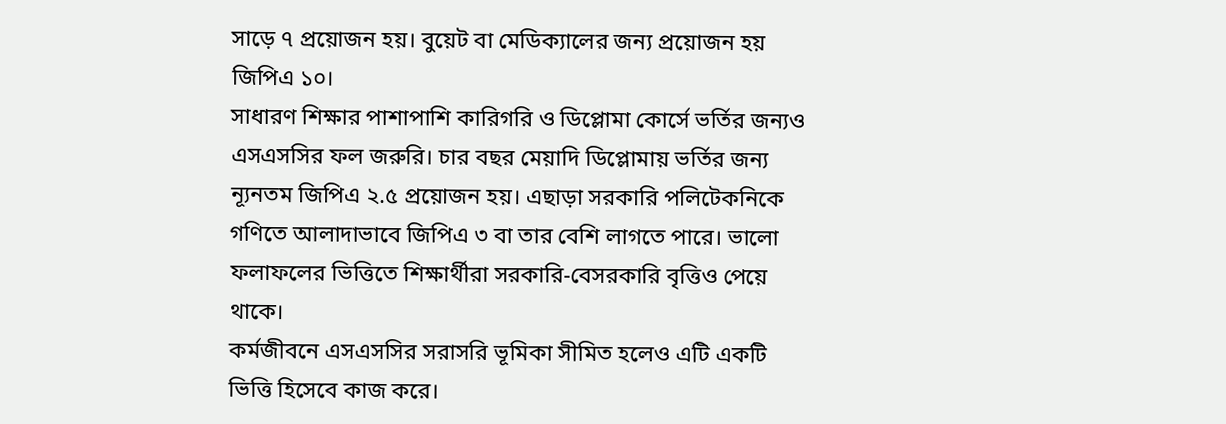সাড়ে ৭ প্রয়োজন হয়। বুয়েট বা মেডিক্যালের জন্য প্রয়োজন হয় জিপিএ ১০।
সাধারণ শিক্ষার পাশাপাশি কারিগরি ও ডিপ্লোমা কোর্সে ভর্তির জন্যও এসএসসির ফল জরুরি। চার বছর মেয়াদি ডিপ্লোমায় ভর্তির জন্য ন্যূনতম জিপিএ ২.৫ প্রয়োজন হয়। এছাড়া সরকারি পলিটেকনিকে গণিতে আলাদাভাবে জিপিএ ৩ বা তার বেশি লাগতে পারে। ভালো ফলাফলের ভিত্তিতে শিক্ষার্থীরা সরকারি-বেসরকারি বৃত্তিও পেয়ে থাকে।
কর্মজীবনে এসএসসির সরাসরি ভূমিকা সীমিত হলেও এটি একটি ভিত্তি হিসেবে কাজ করে।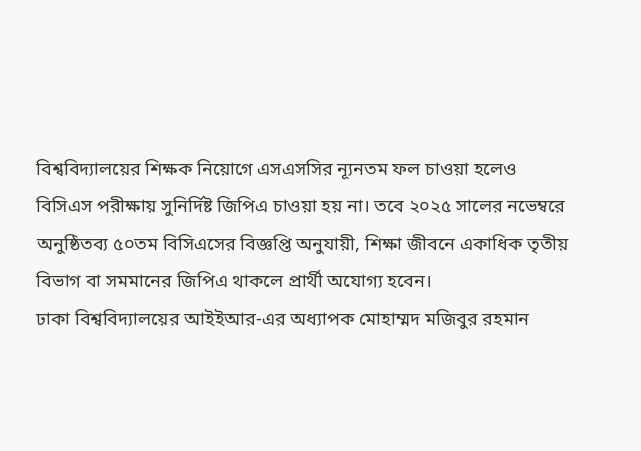বিশ্ববিদ্যালয়ের শিক্ষক নিয়োগে এসএসসির ন্যূনতম ফল চাওয়া হলেও বিসিএস পরীক্ষায় সুনির্দিষ্ট জিপিএ চাওয়া হয় না। তবে ২০২৫ সালের নভেম্বরে অনুষ্ঠিতব্য ৫০তম বিসিএসের বিজ্ঞপ্তি অনুযায়ী, শিক্ষা জীবনে একাধিক তৃতীয় বিভাগ বা সমমানের জিপিএ থাকলে প্রার্থী অযোগ্য হবেন।
ঢাকা বিশ্ববিদ্যালয়ের আইইআর-এর অধ্যাপক মোহাম্মদ মজিবুর রহমান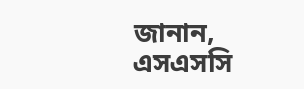জানান, এসএসসি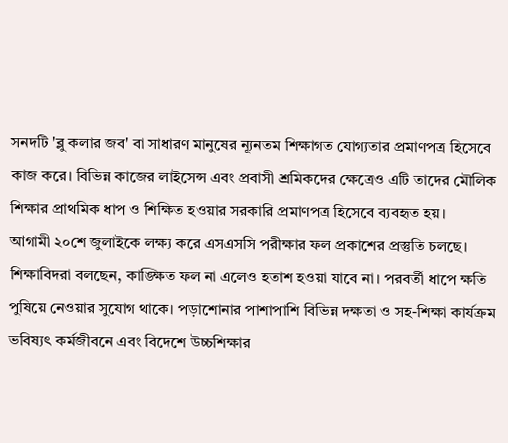সনদটি 'ব্লু কলার জব' বা সাধারণ মানুষের ন্যূনতম শিক্ষাগত যোগ্যতার প্রমাণপত্র হিসেবে কাজ করে। বিভিন্ন কাজের লাইসেন্স এবং প্রবাসী শ্রমিকদের ক্ষেত্রেও এটি তাদের মৌলিক শিক্ষার প্রাথমিক ধাপ ও শিক্ষিত হওয়ার সরকারি প্রমাণপত্র হিসেবে ব্যবহৃত হয়।
আগামী ২০শে জুলাইকে লক্ষ্য করে এসএসসি পরীক্ষার ফল প্রকাশের প্রস্তুতি চলছে। শিক্ষাবিদরা বলছেন, কাঙ্ক্ষিত ফল না এলেও হতাশ হওয়া যাবে না। পরবর্তী ধাপে ক্ষতি পুষিয়ে নেওয়ার সুযোগ থাকে। পড়াশোনার পাশাপাশি বিভিন্ন দক্ষতা ও সহ-শিক্ষা কার্যক্রম ভবিষ্যৎ কর্মজীবনে এবং বিদেশে উচ্চশিক্ষার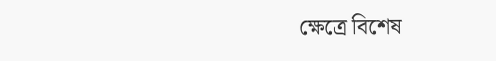ক্ষেত্রে বিশেষ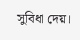সুবিধা দেয়।